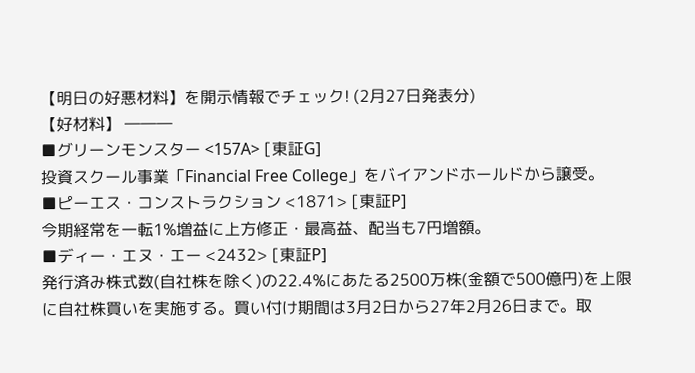【明日の好悪材料】を開示情報でチェック! (2月27日発表分)
【好材料】 ―――
■グリーンモンスター <157A> [東証G]
投資スクール事業「Financial Free College」をバイアンドホールドから譲受。
■ピーエス・コンストラクション <1871> [東証P]
今期経常を一転1%増益に上方修正・最高益、配当も7円増額。
■ディー・エヌ・エー <2432> [東証P]
発行済み株式数(自社株を除く)の22.4%にあたる2500万株(金額で500億円)を上限に自社株買いを実施する。買い付け期間は3月2日から27年2月26日まで。取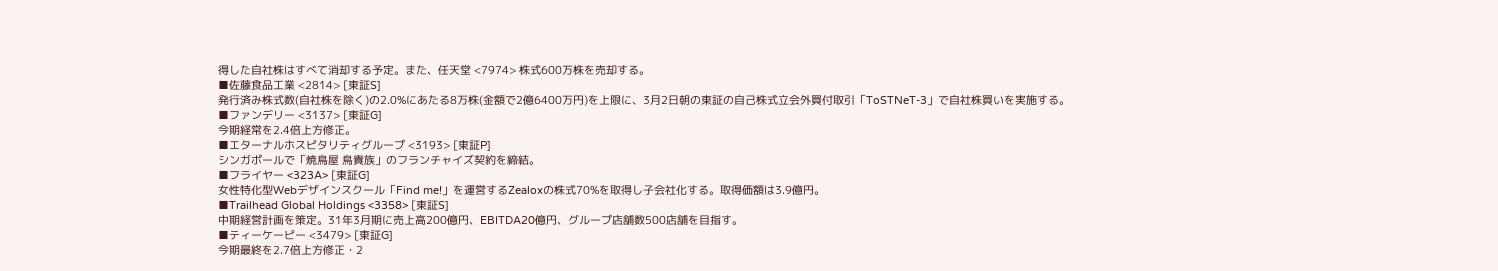得した自社株はすべて消却する予定。また、任天堂 <7974> 株式600万株を売却する。
■佐藤食品工業 <2814> [東証S]
発行済み株式数(自社株を除く)の2.0%にあたる8万株(金額で2億6400万円)を上限に、3月2日朝の東証の自己株式立会外買付取引「ToSTNeT-3」で自社株買いを実施する。
■ファンデリー <3137> [東証G]
今期経常を2.4倍上方修正。
■エターナルホスピタリティグループ <3193> [東証P]
シンガポールで「焼鳥屋 鳥貴族」のフランチャイズ契約を締結。
■フライヤー <323A> [東証G]
女性特化型Webデザインスクール「Find me!」を運営するZealoxの株式70%を取得し子会社化する。取得価額は3.9億円。
■Trailhead Global Holdings <3358> [東証S]
中期経営計画を策定。31年3月期に売上高200億円、EBITDA20億円、グループ店舗数500店舗を目指す。
■ティーケーピー <3479> [東証G]
今期最終を2.7倍上方修正・2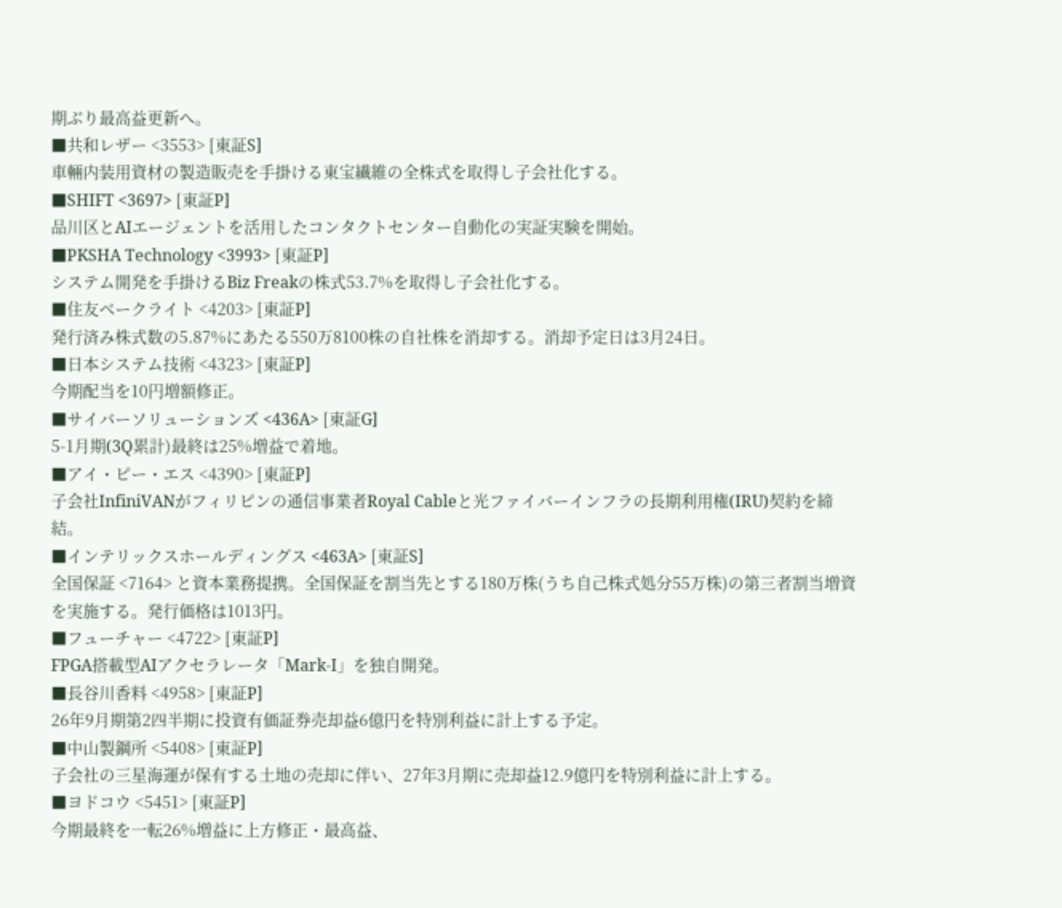期ぶり最高益更新へ。
■共和レザー <3553> [東証S]
車輛内装用資材の製造販売を手掛ける東宝繊維の全株式を取得し子会社化する。
■SHIFT <3697> [東証P]
品川区とAIエージェントを活用したコンタクトセンター自動化の実証実験を開始。
■PKSHA Technology <3993> [東証P]
システム開発を手掛けるBiz Freakの株式53.7%を取得し子会社化する。
■住友ベークライト <4203> [東証P]
発行済み株式数の5.87%にあたる550万8100株の自社株を消却する。消却予定日は3月24日。
■日本システム技術 <4323> [東証P]
今期配当を10円増額修正。
■サイバーソリューションズ <436A> [東証G]
5-1月期(3Q累計)最終は25%増益で着地。
■アイ・ピー・エス <4390> [東証P]
子会社InfiniVANがフィリピンの通信事業者Royal Cableと光ファイバーインフラの長期利用権(IRU)契約を締結。
■インテリックスホールディングス <463A> [東証S]
全国保証 <7164> と資本業務提携。全国保証を割当先とする180万株(うち自己株式処分55万株)の第三者割当増資を実施する。発行価格は1013円。
■フューチャー <4722> [東証P]
FPGA搭載型AIアクセラレータ「Mark-I」を独自開発。
■長谷川香料 <4958> [東証P]
26年9月期第2四半期に投資有価証券売却益6億円を特別利益に計上する予定。
■中山製鋼所 <5408> [東証P]
子会社の三星海運が保有する土地の売却に伴い、27年3月期に売却益12.9億円を特別利益に計上する。
■ヨドコウ <5451> [東証P]
今期最終を一転26%増益に上方修正・最高益、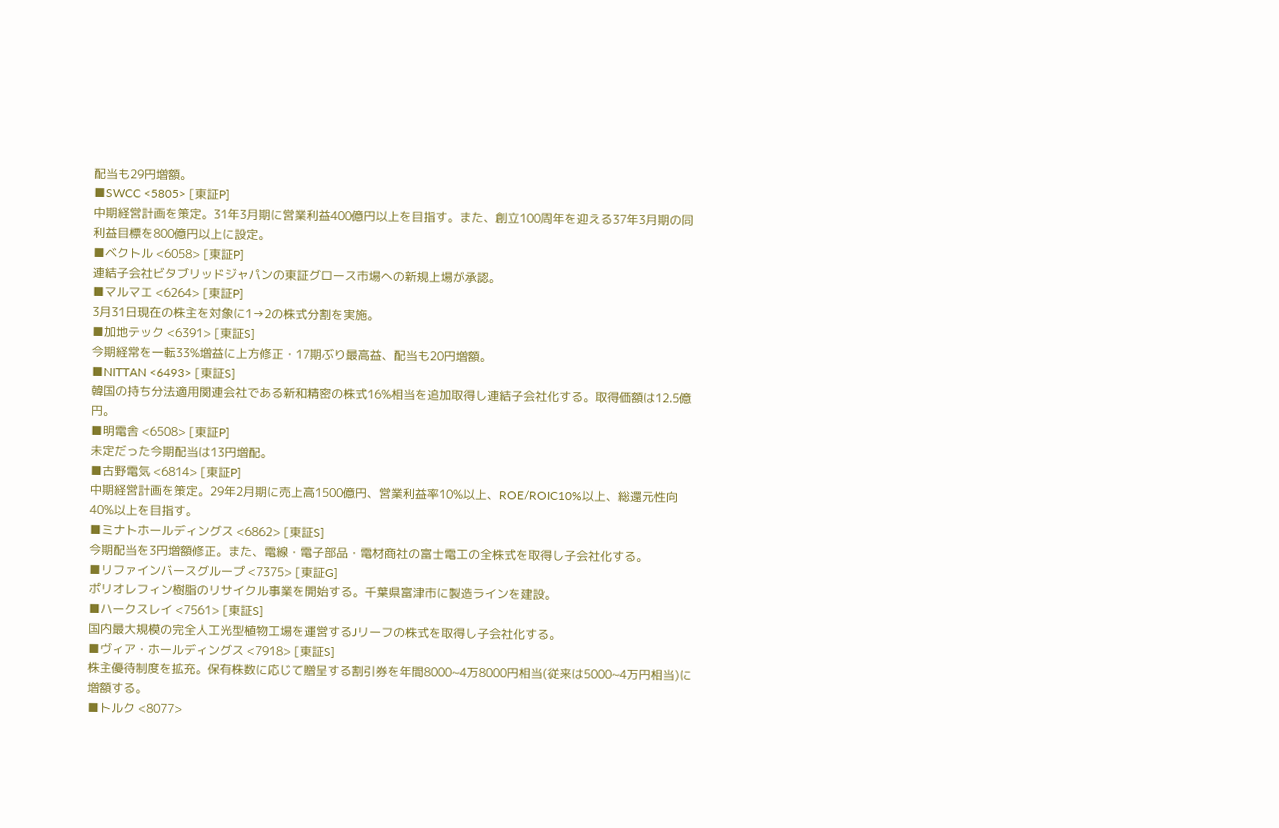配当も29円増額。
■SWCC <5805> [東証P]
中期経営計画を策定。31年3月期に営業利益400億円以上を目指す。また、創立100周年を迎える37年3月期の同利益目標を800億円以上に設定。
■ベクトル <6058> [東証P]
連結子会社ビタブリッドジャパンの東証グロース市場への新規上場が承認。
■マルマエ <6264> [東証P]
3月31日現在の株主を対象に1→2の株式分割を実施。
■加地テック <6391> [東証S]
今期経常を一転33%増益に上方修正・17期ぶり最高益、配当も20円増額。
■NITTAN <6493> [東証S]
韓国の持ち分法適用関連会社である新和精密の株式16%相当を追加取得し連結子会社化する。取得価額は12.5億円。
■明電舎 <6508> [東証P]
未定だった今期配当は13円増配。
■古野電気 <6814> [東証P]
中期経営計画を策定。29年2月期に売上高1500億円、営業利益率10%以上、ROE/ROIC10%以上、総還元性向40%以上を目指す。
■ミナトホールディングス <6862> [東証S]
今期配当を3円増額修正。また、電線・電子部品・電材商社の富士電工の全株式を取得し子会社化する。
■リファインバースグループ <7375> [東証G]
ポリオレフィン樹脂のリサイクル事業を開始する。千葉県富津市に製造ラインを建設。
■ハークスレイ <7561> [東証S]
国内最大規模の完全人工光型植物工場を運営するJリーフの株式を取得し子会社化する。
■ヴィア・ホールディングス <7918> [東証S]
株主優待制度を拡充。保有株数に応じて贈呈する割引券を年間8000~4万8000円相当(従来は5000~4万円相当)に増額する。
■トルク <8077>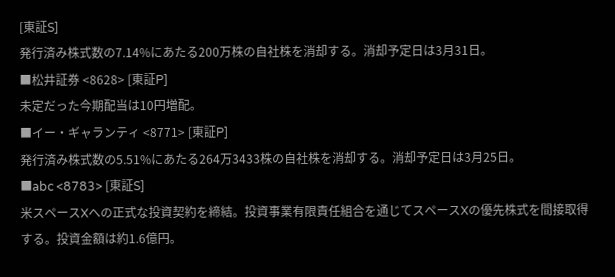[東証S]
発行済み株式数の7.14%にあたる200万株の自社株を消却する。消却予定日は3月31日。
■松井証券 <8628> [東証P]
未定だった今期配当は10円増配。
■イー・ギャランティ <8771> [東証P]
発行済み株式数の5.51%にあたる264万3433株の自社株を消却する。消却予定日は3月25日。
■abc <8783> [東証S]
米スペースXへの正式な投資契約を締結。投資事業有限責任組合を通じてスペースXの優先株式を間接取得する。投資金額は約1.6億円。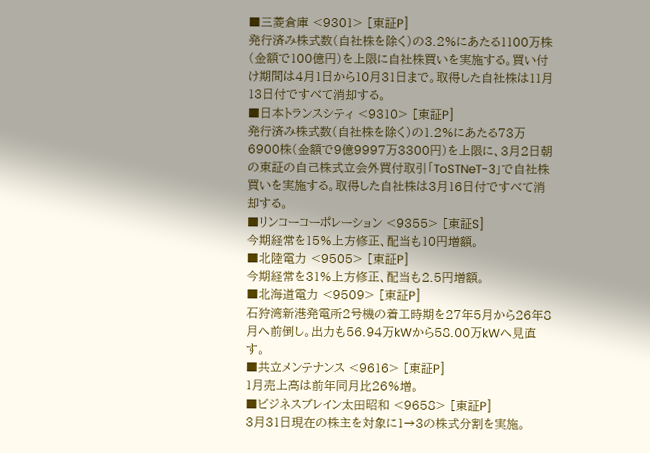■三菱倉庫 <9301> [東証P]
発行済み株式数(自社株を除く)の3.2%にあたる1100万株(金額で100億円)を上限に自社株買いを実施する。買い付け期間は4月1日から10月31日まで。取得した自社株は11月13日付ですべて消却する。
■日本トランスシティ <9310> [東証P]
発行済み株式数(自社株を除く)の1.2%にあたる73万6900株(金額で9億9997万3300円)を上限に、3月2日朝の東証の自己株式立会外買付取引「ToSTNeT-3」で自社株買いを実施する。取得した自社株は3月16日付ですべて消却する。
■リンコーコーポレーション <9355> [東証S]
今期経常を15%上方修正、配当も10円増額。
■北陸電力 <9505> [東証P]
今期経常を31%上方修正、配当も2.5円増額。
■北海道電力 <9509> [東証P]
石狩湾新港発電所2号機の着工時期を27年5月から26年8月へ前倒し。出力も56.94万kWから58.00万kWへ見直す。
■共立メンテナンス <9616> [東証P]
1月売上高は前年同月比26%増。
■ビジネスブレイン太田昭和 <9658> [東証P]
3月31日現在の株主を対象に1→3の株式分割を実施。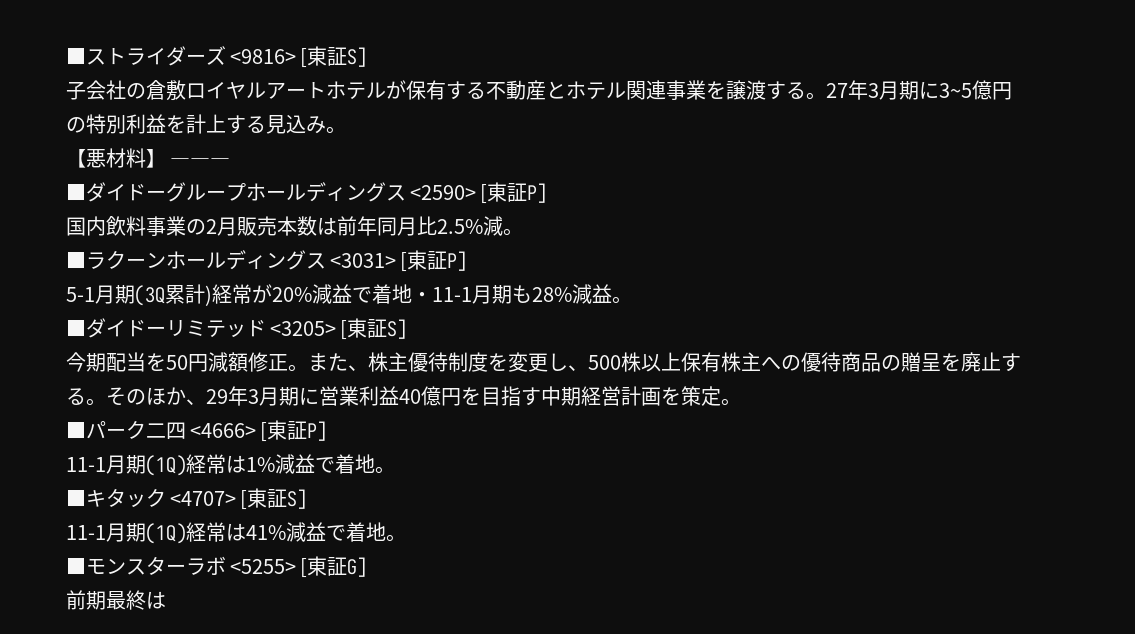■ストライダーズ <9816> [東証S]
子会社の倉敷ロイヤルアートホテルが保有する不動産とホテル関連事業を譲渡する。27年3月期に3~5億円の特別利益を計上する見込み。
【悪材料】 ―――
■ダイドーグループホールディングス <2590> [東証P]
国内飲料事業の2月販売本数は前年同月比2.5%減。
■ラクーンホールディングス <3031> [東証P]
5-1月期(3Q累計)経常が20%減益で着地・11-1月期も28%減益。
■ダイドーリミテッド <3205> [東証S]
今期配当を50円減額修正。また、株主優待制度を変更し、500株以上保有株主への優待商品の贈呈を廃止する。そのほか、29年3月期に営業利益40億円を目指す中期経営計画を策定。
■パーク二四 <4666> [東証P]
11-1月期(1Q)経常は1%減益で着地。
■キタック <4707> [東証S]
11-1月期(1Q)経常は41%減益で着地。
■モンスターラボ <5255> [東証G]
前期最終は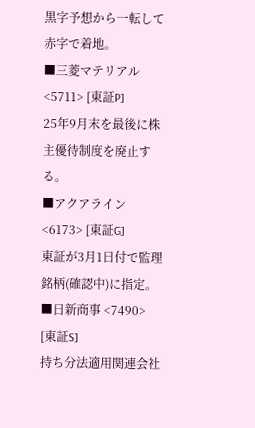黒字予想から一転して赤字で着地。
■三菱マテリアル <5711> [東証P]
25年9月末を最後に株主優待制度を廃止する。
■アクアライン <6173> [東証G]
東証が3月1日付で監理銘柄(確認中)に指定。
■日新商事 <7490> [東証S]
持ち分法適用関連会社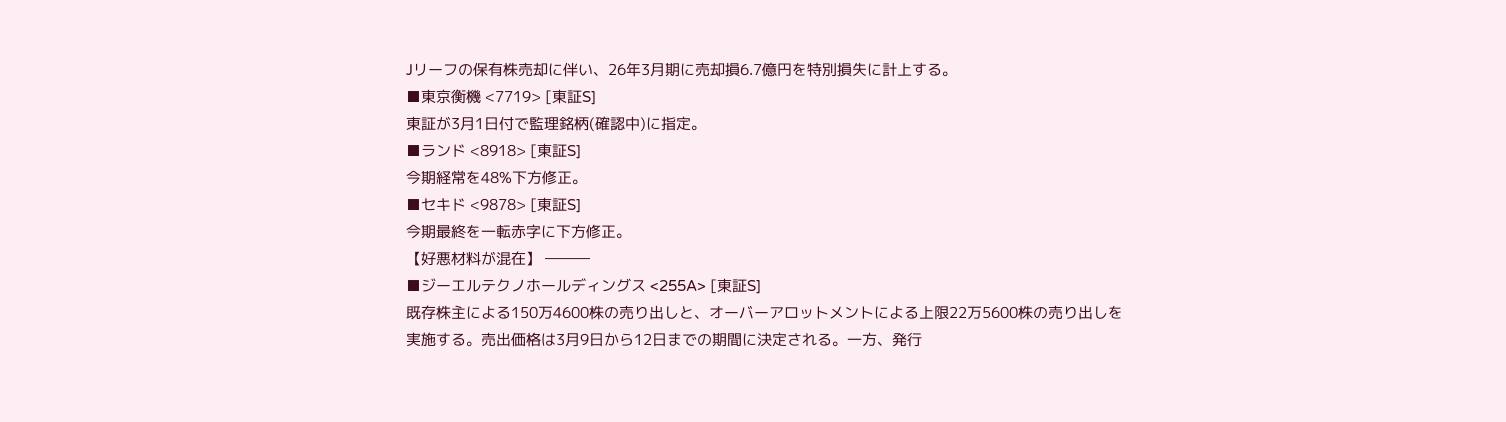Jリーフの保有株売却に伴い、26年3月期に売却損6.7億円を特別損失に計上する。
■東京衡機 <7719> [東証S]
東証が3月1日付で監理銘柄(確認中)に指定。
■ランド <8918> [東証S]
今期経常を48%下方修正。
■セキド <9878> [東証S]
今期最終を一転赤字に下方修正。
【好悪材料が混在】 ―――
■ジーエルテクノホールディングス <255A> [東証S]
既存株主による150万4600株の売り出しと、オーバーアロットメントによる上限22万5600株の売り出しを実施する。売出価格は3月9日から12日までの期間に決定される。一方、発行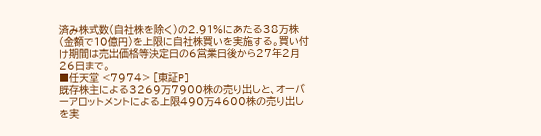済み株式数(自社株を除く)の2.91%にあたる38万株(金額で10億円)を上限に自社株買いを実施する。買い付け期間は売出価格等決定日の6営業日後から27年2月26日まで。
■任天堂 <7974> [東証P]
既存株主による3269万7900株の売り出しと、オーバーアロットメントによる上限490万4600株の売り出しを実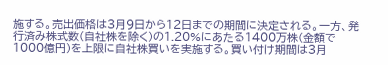施する。売出価格は3月9日から12日までの期間に決定される。一方、発行済み株式数(自社株を除く)の1.20%にあたる1400万株(金額で1000億円)を上限に自社株買いを実施する。買い付け期間は3月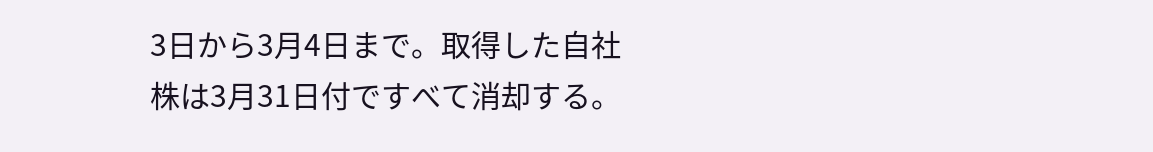3日から3月4日まで。取得した自社株は3月31日付ですべて消却する。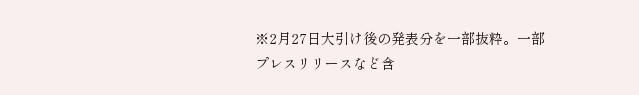※2月27日大引け後の発表分を一部抜粋。一部プレスリリースなど含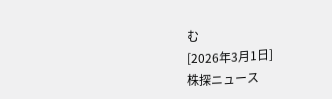む
[2026年3月1日]
株探ニュース